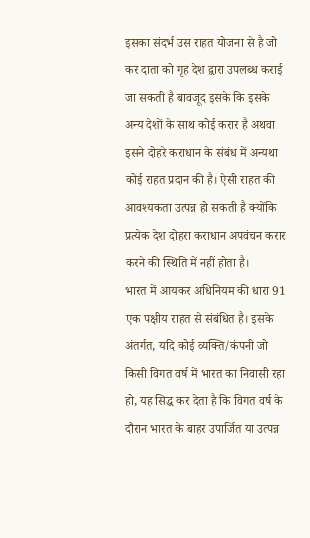इसका संदर्भ उस राहत योजना से है जो कर दाता को गृह देश द्वारा उपलब्ध कराई जा सकती है बावजूद इसके कि इसके अन्य देशों के साथ कोई करार है अथवा इसने दोहरे कराधान के संबंध में अन्यथा कोई राहत प्रदान की है। ऐसी राहत की आवश्यकता उत्पन्न हो सकती है क्योंकि प्रत्येक देश दोहरा कराधान अपवंचन करार करने की स्थिति में नहीं होता है।
भारत में आयकर अधिनियम की धारा 91 एक पक्षीय राहत से संबंधित है। इसके अंतर्गत, यदि कोई व्यक्ति/कंपनी जो किसी विगत वर्ष में भारत का निवासी रहा हो, यह सिद्ध कर देता है कि विगत वर्ष के दौरान भारत के बाहर उपार्जित या उत्पन्न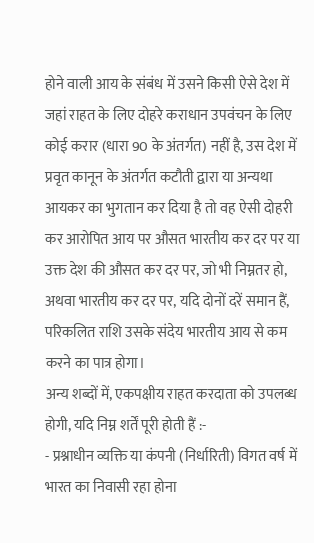होने वाली आय के संबंध में उसने किसी ऐसे देश में जहां राहत के लिए दोहरे कराधान उपवंचन के लिए कोई करार (धारा 90 के अंतर्गत) नहीं है, उस देश में प्रवृत कानून के अंतर्गत कटौती द्वारा या अन्यथा आयकर का भुगतान कर दिया है तो वह ऐसी दोहरी कर आरोपित आय पर औसत भारतीय कर दर पर या उक्त देश की औसत कर दर पर, जो भी निम्नतर हो, अथवा भारतीय कर दर पर, यदि दोनों दरें समान हैं, परिकलित राशि उसके संदेय भारतीय आय से कम करने का पात्र होगा।
अन्य शब्दों में, एकपक्षीय राहत करदाता को उपलब्ध होगी, यदि निम्न शर्तें पूरी होती हैं :-
- प्रश्नाधीन व्यक्ति या कंपनी (निर्धारिती) विगत वर्ष में भारत का निवासी रहा होना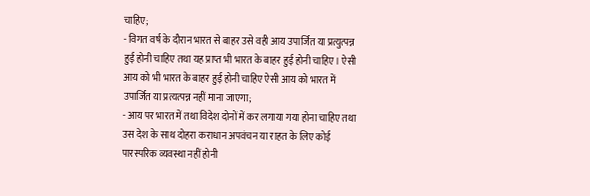चाहिए;
- विगत वर्ष के दौरान भारत से बाहर उसे वही आय उपार्जित या प्रत्युत्पन्न हुई होनी चाहिए तथा यह प्राप्त भी भारत के बाहर हुई होनी चाहिए। ऐसी आय को भी भारत के बाहर हुई होनी चाहिए ऐसी आय को भारत में उपार्जित या प्रत्यत्पन्न नहीं माना जाएगा;
- आय पर भारत में तथा विदेश दोनों में कर लगाया गया होना चाहिए तथा उस देश के साथ दोहरा कराधान अपवंचन या राहत के लिए कोई पारस्परिक व्यवस्था नहीं होनी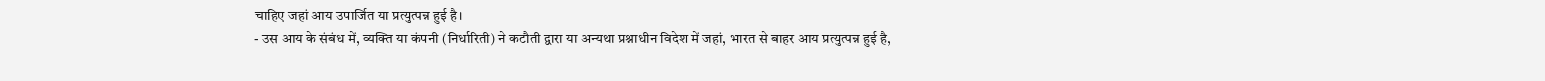चाहिए जहां आय उपार्जित या प्रत्युत्पन्न हुई है।
- उस आय के संबंध में, व्यक्ति या कंपनी (निर्धारिती) ने कटौती द्वारा या अन्यथा प्रश्नाधीन विदेश में जहां, भारत से बाहर आय प्रत्युत्पन्न हुई है,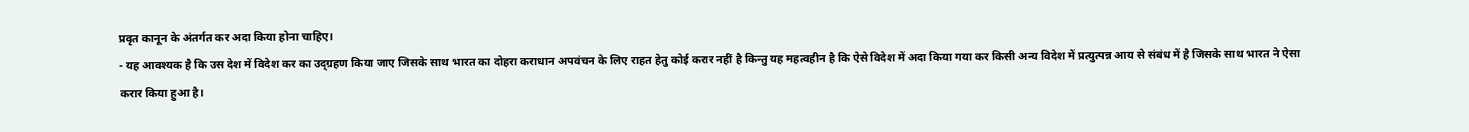प्रवृत कानून के अंतर्गत कर अदा किया होना चाहिए।
- यह आवश्यक है कि उस देश में विदेश कर का उद्ग्रहण किया जाए जिसके साथ भारत का दोहरा कराधान अपवंचन के लिए राहत हेतु कोई करार नहीं है किन्तु यह महत्वहीन है कि ऐसे विदेश में अदा किया गया कर किसी अन्य विदेश में प्रत्युत्पन्न आय से संबंध में है जिसके साथ भारत ने ऐसा करार किया हुआ है।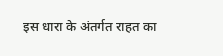इस धारा के अंतर्गत राहत का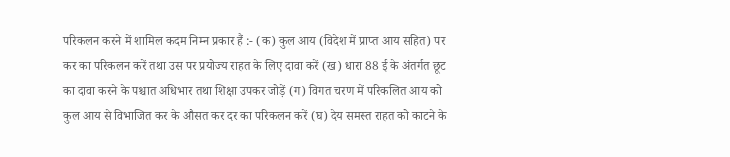परिकलन करने में शामिल कदम निम्न प्रकार हैं :- (क) कुल आय (विदेश में प्राप्त आय सहित) पर कर का परिकलन करें तथा उस पर प्रयोज्य राहत के लिए दावा करें (ख) धारा 88 ई के अंतर्गत छूट का दावा करने के पश्चात अधिभार तथा शिक्षा उपकर जोड़ें (ग) विगत चरण में परिकलित आय को कुल आय से विभाजित कर के औसत कर दर का परिकलन करें (घ) देय समस्त राहत को काटने के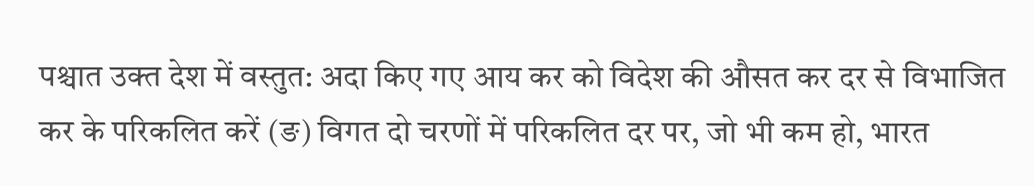पश्चात उक्त देश में वस्तुत: अदा किए गए आय कर को विदेश की औसत कर दर से विभाजित कर के परिकलित करें (ङ) विगत दो चरणों में परिकलित दर पर, जो भी कम हो, भारत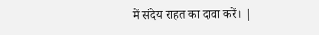में संदेय राहत का दावा करें। |